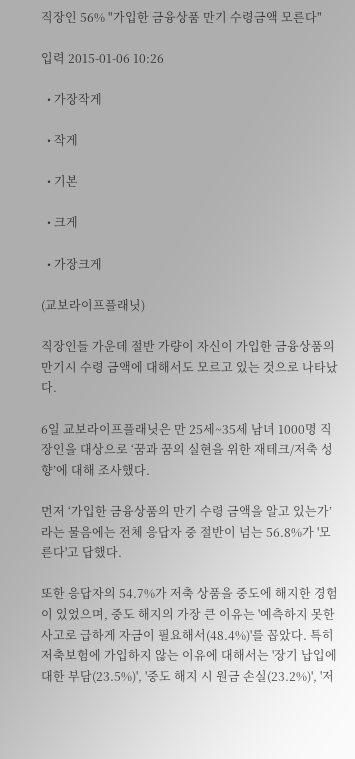직장인 56% "가입한 금융상품 만기 수령금액 모른다"

입력 2015-01-06 10:26

  • 가장작게

  • 작게

  • 기본

  • 크게

  • 가장크게

(교보라이프플래닛)

직장인들 가운데 절반 가량이 자신이 가입한 금융상품의 만기시 수령 금액에 대해서도 모르고 있는 것으로 나타났다.

6일 교보라이프플래닛은 만 25세~35세 남녀 1000명 직장인을 대상으로 ‘꿈과 꿈의 실현을 위한 재테크/저축 성향’에 대해 조사했다.

먼저 ‘가입한 금융상품의 만기 수령 금액을 알고 있는가’라는 물음에는 전체 응답자 중 절반이 넘는 56.8%가 '모른다'고 답했다.

또한 응답자의 54.7%가 저축 상품을 중도에 해지한 경험이 있었으며, 중도 해지의 가장 큰 이유는 '예측하지 못한 사고로 급하게 자금이 필요해서(48.4%)'를 꼽았다. 특히 저축보험에 가입하지 않는 이유에 대해서는 '장기 납입에 대한 부담(23.5%)', '중도 해지 시 원금 손실(23.2%)', '저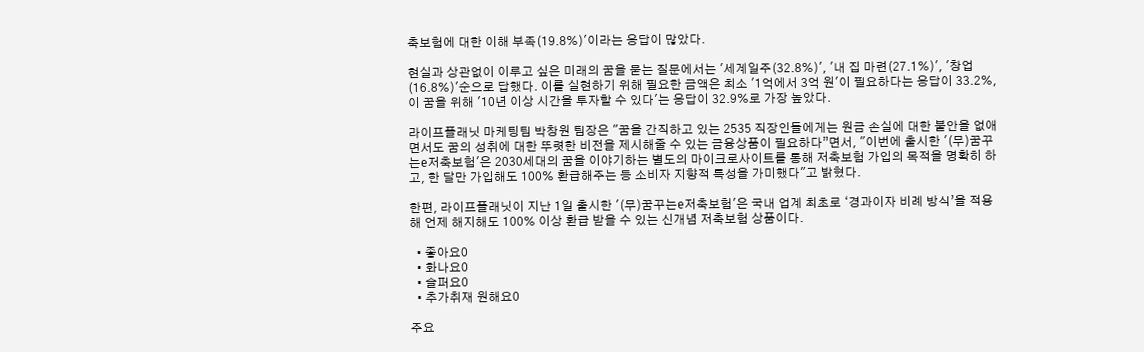축보험에 대한 이해 부족(19.8%)'이라는 응답이 많았다.

현실과 상관없이 이루고 싶은 미래의 꿈을 묻는 질문에서는 '세계일주(32.8%)', '내 집 마련(27.1%)', '창업(16.8%)'순으로 답했다. 이를 실현하기 위해 필요한 금액은 최소 '1억에서 3억 원'이 필요하다는 응답이 33.2%, 이 꿈을 위해 '10년 이상 시간을 투자할 수 있다'는 응답이 32.9%로 가장 높았다.

라이프플래닛 마케팅팀 박창원 팀장은 "꿈을 간직하고 있는 2535 직장인들에게는 원금 손실에 대한 불안을 없애면서도 꿈의 성취에 대한 뚜렷한 비전을 제시해줄 수 있는 금융상품이 필요하다”면서, "이번에 출시한 '(무)꿈꾸는e저축보험'은 2030세대의 꿈을 이야기하는 별도의 마이크로사이트를 통해 저축보험 가입의 목적을 명확히 하고, 한 달만 가입해도 100% 환급해주는 등 소비자 지향적 특성을 가미했다"고 밝혔다.

한편, 라이프플래닛이 지난 1일 출시한 '(무)꿈꾸는e저축보험'은 국내 업계 최초로 ‘경과이자 비례 방식’을 적용해 언제 해지해도 100% 이상 환급 받을 수 있는 신개념 저축보험 상품이다.

  • 좋아요0
  • 화나요0
  • 슬퍼요0
  • 추가취재 원해요0

주요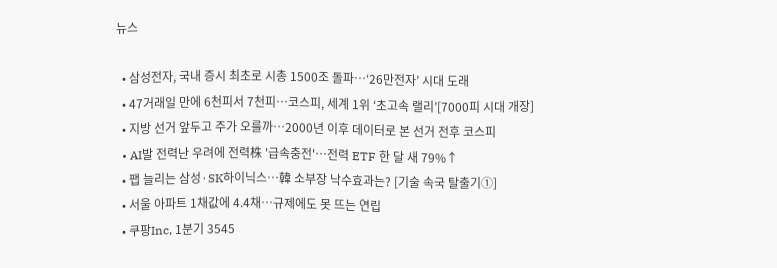뉴스

  • 삼성전자, 국내 증시 최초로 시총 1500조 돌파…‘26만전자’ 시대 도래
  • 47거래일 만에 6천피서 7천피…코스피, 세계 1위 ‘초고속 랠리’[7000피 시대 개장]
  • 지방 선거 앞두고 주가 오를까⋯2000년 이후 데이터로 본 선거 전후 코스피
  • AI발 전력난 우려에 전력株 '급속충전'…전력 ETF 한 달 새 79%↑
  • 팹 늘리는 삼성·SK하이닉스…韓 소부장 낙수효과는? [기술 속국 탈출기①]
  • 서울 아파트 1채값에 4.4채…규제에도 못 뜨는 연립
  • 쿠팡Inc, 1분기 3545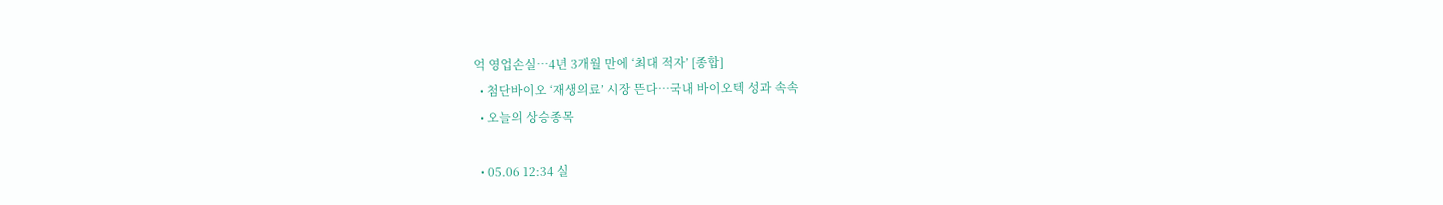억 영업손실⋯4년 3개월 만에 ‘최대 적자’ [종합]
  • 첨단바이오 ‘재생의료’ 시장 뜬다…국내 바이오텍 성과 속속
  • 오늘의 상승종목

  • 05.06 12:34 실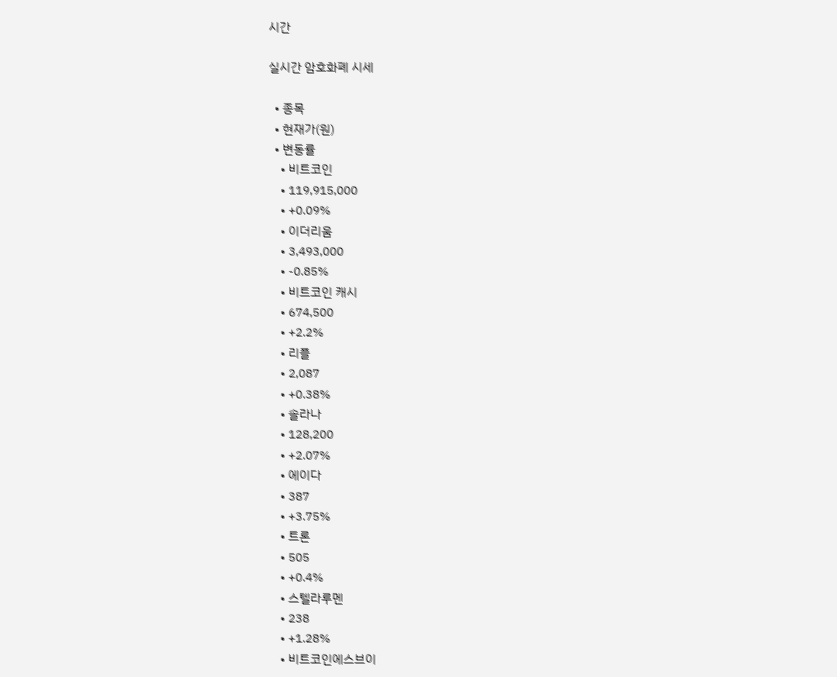시간

실시간 암호화폐 시세

  • 종목
  • 현재가(원)
  • 변동률
    • 비트코인
    • 119,915,000
    • +0.09%
    • 이더리움
    • 3,493,000
    • -0.85%
    • 비트코인 캐시
    • 674,500
    • +2.2%
    • 리플
    • 2,087
    • +0.38%
    • 솔라나
    • 128,200
    • +2.07%
    • 에이다
    • 387
    • +3.75%
    • 트론
    • 505
    • +0.4%
    • 스텔라루멘
    • 238
    • +1.28%
    • 비트코인에스브이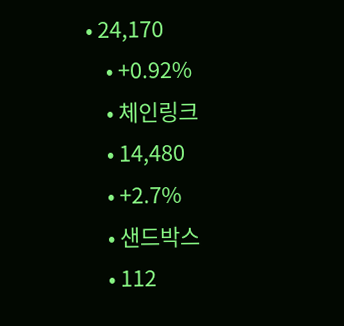• 24,170
    • +0.92%
    • 체인링크
    • 14,480
    • +2.7%
    • 샌드박스
    • 112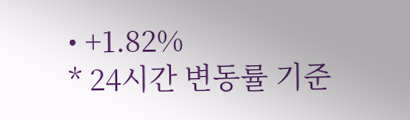• +1.82%
* 24시간 변동률 기준